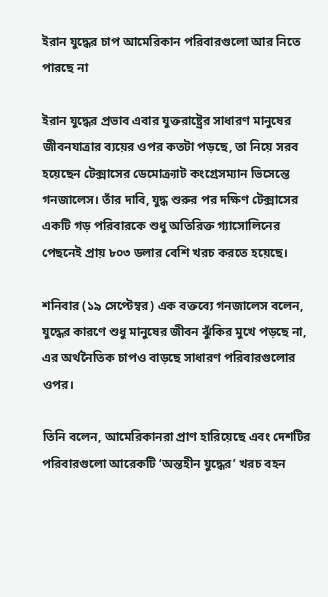ইরান যুদ্ধের চাপ আমেরিকান পরিবারগুলো আর নিতে পারছে না

ইরান যুদ্ধের প্রভাব এবার যুক্তরাষ্ট্রের সাধারণ মানুষের জীবনযাত্রার ব্যয়ের ওপর কতটা পড়ছে, তা নিয়ে সরব হয়েছেন টেক্সাসের ডেমোক্র্যাট কংগ্রেসম্যান ভিসেন্তে গনজালেস। তাঁর দাবি, যুদ্ধ শুরুর পর দক্ষিণ টেক্সাসের একটি গড় পরিবারকে শুধু অতিরিক্ত গ্যাসোলিনের পেছনেই প্রায় ৮০৩ ডলার বেশি খরচ করতে হয়েছে।

শনিবার (১৯ সেপ্টেম্বর) এক বক্তব্যে গনজালেস বলেন, যুদ্ধের কারণে শুধু মানুষের জীবন ঝুঁকির মুখে পড়ছে না, এর অর্থনৈতিক চাপও বাড়ছে সাধারণ পরিবারগুলোর ওপর।

তিনি বলেন, আমেরিকানরা প্রাণ হারিয়েছে এবং দেশটির পরিবারগুলো আরেকটি ‘অন্তহীন যুদ্ধের’ খরচ বহন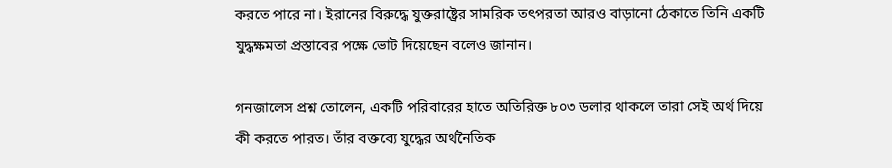করতে পারে না। ইরানের বিরুদ্ধে যুক্তরাষ্ট্রের সামরিক তৎপরতা আরও বাড়ানো ঠেকাতে তিনি একটি যুদ্ধক্ষমতা প্রস্তাবের পক্ষে ভোট দিয়েছেন বলেও জানান।

গনজালেস প্রশ্ন তোলেন, একটি পরিবারের হাতে অতিরিক্ত ৮০৩ ডলার থাকলে তারা সেই অর্থ দিয়ে কী করতে পারত। তাঁর বক্তব্যে যুদ্ধের অর্থনৈতিক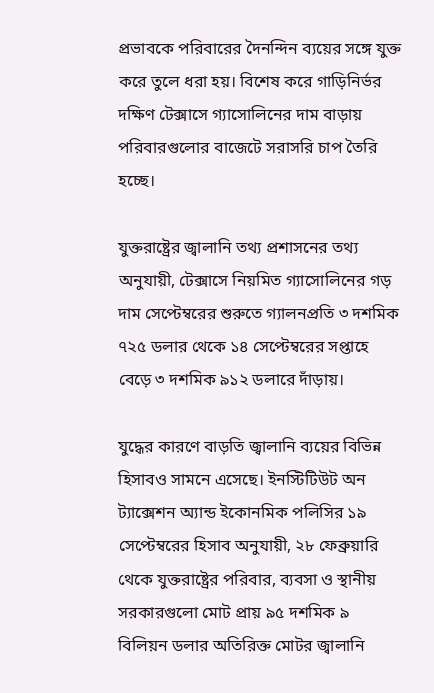প্রভাবকে পরিবারের দৈনন্দিন ব্যয়ের সঙ্গে যুক্ত করে তুলে ধরা হয়। বিশেষ করে গাড়িনির্ভর দক্ষিণ টেক্সাসে গ্যাসোলিনের দাম বাড়ায় পরিবারগুলোর বাজেটে সরাসরি চাপ তৈরি হচ্ছে।

যুক্তরাষ্ট্রের জ্বালানি তথ্য প্রশাসনের তথ্য অনুযায়ী, টেক্সাসে নিয়মিত গ্যাসোলিনের গড় দাম সেপ্টেম্বরের শুরুতে গ্যালনপ্রতি ৩ দশমিক ৭২৫ ডলার থেকে ১৪ সেপ্টেম্বরের সপ্তাহে বেড়ে ৩ দশমিক ৯১২ ডলারে দাঁড়ায়।

যুদ্ধের কারণে বাড়তি জ্বালানি ব্যয়ের বিভিন্ন হিসাবও সামনে এসেছে। ইনস্টিটিউট অন ট্যাক্সেশন অ্যান্ড ইকোনমিক পলিসির ১৯ সেপ্টেম্বরের হিসাব অনুযায়ী, ২৮ ফেব্রুয়ারি থেকে যুক্তরাষ্ট্রের পরিবার, ব্যবসা ও স্থানীয় সরকারগুলো মোট প্রায় ৯৫ দশমিক ৯ বিলিয়ন ডলার অতিরিক্ত মোটর জ্বালানি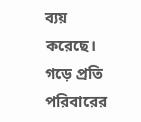ব্যয় করেছে। গড়ে প্রতি পরিবারের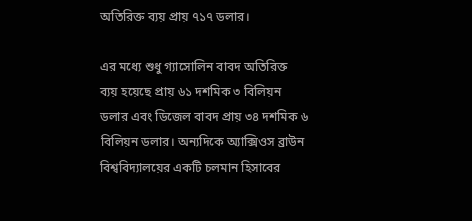অতিরিক্ত ব্যয় প্রায় ৭১৭ ডলার।

এর মধ্যে শুধু গ্যাসোলিন বাবদ অতিরিক্ত ব্যয় হয়েছে প্রায় ৬১ দশমিক ৩ বিলিয়ন ডলার এবং ডিজেল বাবদ প্রায় ৩৪ দশমিক ৬ বিলিয়ন ডলার। অন্যদিকে অ্যাক্সিওস ব্রাউন বিশ্ববিদ্যালয়ের একটি চলমান হিসাবের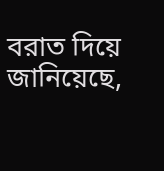বরাত দিয়ে জানিয়েছে,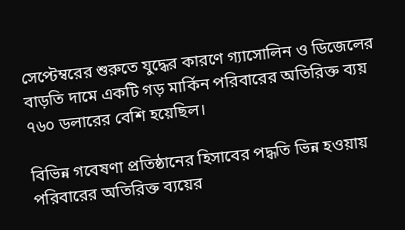সেপ্টেম্বরের শুরুতে যুদ্ধের কারণে গ্যাসোলিন ও ডিজেলের বাড়তি দামে একটি গড় মার্কিন পরিবারের অতিরিক্ত ব্যয় ৭৬০ ডলারের বেশি হয়েছিল।

বিভিন্ন গবেষণা প্রতিষ্ঠানের হিসাবের পদ্ধতি ভিন্ন হওয়ায় পরিবারের অতিরিক্ত ব্যয়ের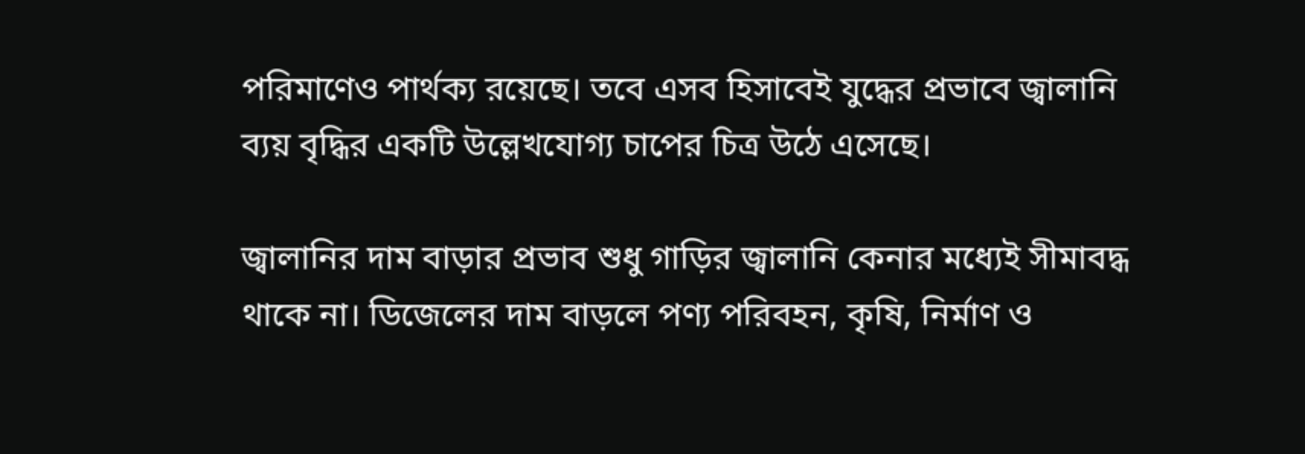পরিমাণেও পার্থক্য রয়েছে। তবে এসব হিসাবেই যুদ্ধের প্রভাবে জ্বালানি ব্যয় বৃদ্ধির একটি উল্লেখযোগ্য চাপের চিত্র উঠে এসেছে।

জ্বালানির দাম বাড়ার প্রভাব শুধু গাড়ির জ্বালানি কেনার মধ্যেই সীমাবদ্ধ থাকে না। ডিজেলের দাম বাড়লে পণ্য পরিবহন, কৃষি, নির্মাণ ও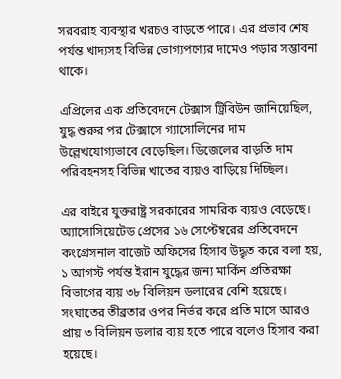সরবরাহ ব্যবস্থার খরচও বাড়তে পারে। এর প্রভাব শেষ পর্যন্ত খাদ্যসহ বিভিন্ন ভোগ্যপণ্যের দামেও পড়ার সম্ভাবনা থাকে।

এপ্রিলের এক প্রতিবেদনে টেক্সাস ট্রিবিউন জানিয়েছিল, যুদ্ধ শুরুর পর টেক্সাসে গ্যাসোলিনের দাম উল্লেখযোগ্যভাবে বেড়েছিল। ডিজেলের বাড়তি দাম পরিবহনসহ বিভিন্ন খাতের ব্যয়ও বাড়িয়ে দিচ্ছিল।

এর বাইরে যুক্তরাষ্ট্র সরকারের সামরিক ব্যয়ও বেড়েছে। অ্যাসোসিয়েটেড প্রেসের ১৬ সেপ্টেম্বরের প্রতিবেদনে কংগ্রেসনাল বাজেট অফিসের হিসাব উদ্ধৃত করে বলা হয়, ১ আগস্ট পর্যন্ত ইরান যুদ্ধের জন্য মার্কিন প্রতিরক্ষা বিভাগের ব্যয় ৩৮ বিলিয়ন ডলারের বেশি হয়েছে। সংঘাতের তীব্রতার ওপর নির্ভর করে প্রতি মাসে আরও প্রায় ৩ বিলিয়ন ডলার ব্যয় হতে পারে বলেও হিসাব করা হয়েছে।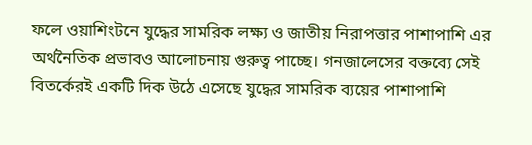ফলে ওয়াশিংটনে যুদ্ধের সামরিক লক্ষ্য ও জাতীয় নিরাপত্তার পাশাপাশি এর অর্থনৈতিক প্রভাবও আলোচনায় গুরুত্ব পাচ্ছে। গনজালেসের বক্তব্যে সেই বিতর্কেরই একটি দিক উঠে এসেছে যুদ্ধের সামরিক ব্যয়ের পাশাপাশি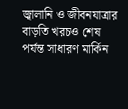জ্বালানি ও জীবনযাত্রার বাড়তি খরচও শেষ পর্যন্ত সাধারণ মার্কিন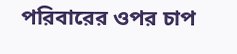পরিবারের ওপর চাপ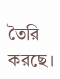তৈরি করছে।